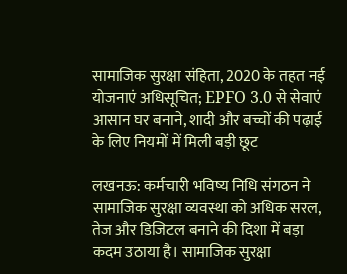सामाजिक सुरक्षा संहिता, 2020 के तहत नई योजनाएं अधिसूचित; EPFO 3.0 से सेवाएं आसान घर बनाने, शादी और बच्चों की पढ़ाई के लिए नियमों में मिली बड़ी छूट

लखनऊ: कर्मचारी भविष्य निधि संगठन ने सामाजिक सुरक्षा व्यवस्था को अधिक सरल, तेज और डिजिटल बनाने की दिशा में बड़ा कदम उठाया है। सामाजिक सुरक्षा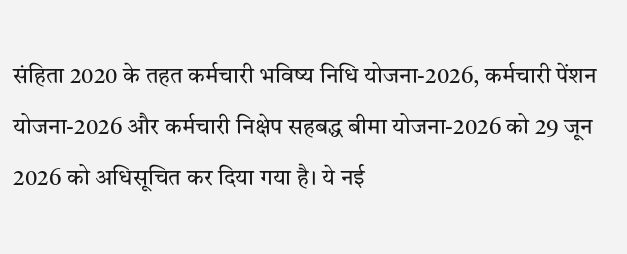संहिता 2020 के तहत कर्मचारी भविष्य निधि योजना-2026, कर्मचारी पेंशन योजना-2026 और कर्मचारी निक्षेप सहबद्ध बीमा योजना-2026 को 29 जून 2026 को अधिसूचित कर दिया गया है। ये नई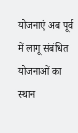योजनाएं अब पूर्व में लागू संबंधित योजनाओं का स्थान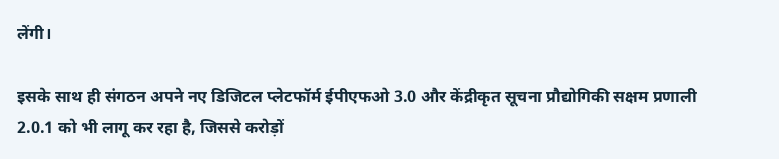लेंगी।

इसके साथ ही संगठन अपने नए डिजिटल प्लेटफॉर्म ईपीएफओ 3.0 और केंद्रीकृत सूचना प्रौद्योगिकी सक्षम प्रणाली 2.0.1 को भी लागू कर रहा है, जिससे करोड़ों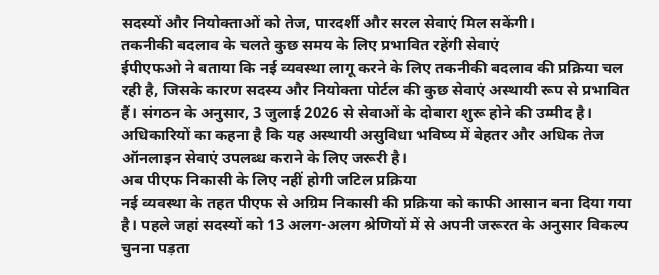सदस्यों और नियोक्ताओं को तेज, पारदर्शी और सरल सेवाएं मिल सकेंगी।
तकनीकी बदलाव के चलते कुछ समय के लिए प्रभावित रहेंगी सेवाएं
ईपीएफओ ने बताया कि नई व्यवस्था लागू करने के लिए तकनीकी बदलाव की प्रक्रिया चल रही है, जिसके कारण सदस्य और नियोक्ता पोर्टल की कुछ सेवाएं अस्थायी रूप से प्रभावित हैं। संगठन के अनुसार, 3 जुलाई 2026 से सेवाओं के दोबारा शुरू होने की उम्मीद है।
अधिकारियों का कहना है कि यह अस्थायी असुविधा भविष्य में बेहतर और अधिक तेज ऑनलाइन सेवाएं उपलब्ध कराने के लिए जरूरी है।
अब पीएफ निकासी के लिए नहीं होगी जटिल प्रक्रिया
नई व्यवस्था के तहत पीएफ से अग्रिम निकासी की प्रक्रिया को काफी आसान बना दिया गया है। पहले जहां सदस्यों को 13 अलग-अलग श्रेणियों में से अपनी जरूरत के अनुसार विकल्प चुनना पड़ता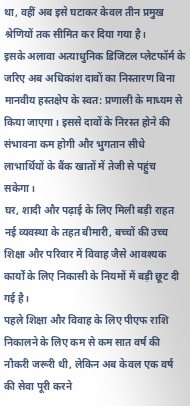था, वहीं अब इसे घटाकर केवल तीन प्रमुख श्रेणियों तक सीमित कर दिया गया है।
इसके अलावा अत्याधुनिक डिजिटल प्लेटफॉर्म के जरिए अब अधिकांश दावों का निस्तारण बिना मानवीय हस्तक्षेप के स्वत: प्रणाली के माध्यम से किया जाएगा। इससे दावों के निरस्त होने की संभावना कम होगी और भुगतान सीधे लाभार्थियों के बैंक खातों में तेजी से पहुंच सकेगा।
घर, शादी और पढ़ाई के लिए मिली बड़ी राहत
नई व्यवस्था के तहत बीमारी, बच्चों की उच्च शिक्षा और परिवार में विवाह जैसे आवश्यक कार्यों के लिए निकासी के नियमों में बड़ी छूट दी गई है।
पहले शिक्षा और विवाह के लिए पीएफ राशि निकालने के लिए कम से कम सात वर्ष की नौकरी जरूरी थी, लेकिन अब केवल एक वर्ष की सेवा पूरी करने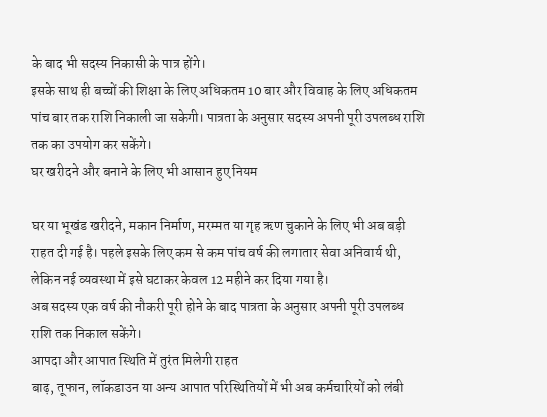के बाद भी सदस्य निकासी के पात्र होंगे।
इसके साथ ही बच्चों की शिक्षा के लिए अधिकतम 10 बार और विवाह के लिए अधिकतम पांच बार तक राशि निकाली जा सकेगी। पात्रता के अनुसार सदस्य अपनी पूरी उपलब्ध राशि तक का उपयोग कर सकेंगे।
घर खरीदने और बनाने के लिए भी आसान हुए नियम

घर या भूखंड खरीदने, मकान निर्माण, मरम्मत या गृह ऋण चुकाने के लिए भी अब बड़ी राहत दी गई है। पहले इसके लिए कम से कम पांच वर्ष की लगातार सेवा अनिवार्य थी, लेकिन नई व्यवस्था में इसे घटाकर केवल 12 महीने कर दिया गया है।
अब सदस्य एक वर्ष की नौकरी पूरी होने के बाद पात्रता के अनुसार अपनी पूरी उपलब्ध राशि तक निकाल सकेंगे।
आपदा और आपात स्थिति में तुरंत मिलेगी राहत
बाढ़, तूफान, लॉकडाउन या अन्य आपात परिस्थितियों में भी अब कर्मचारियों को लंबी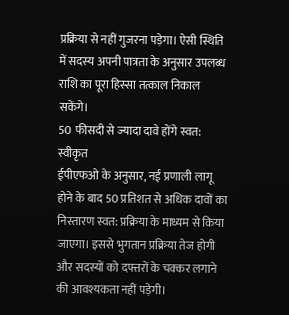प्रक्रिया से नहीं गुजरना पड़ेगा। ऐसी स्थिति में सदस्य अपनी पात्रता के अनुसार उपलब्ध राशि का पूरा हिस्सा तत्काल निकाल सकेंगे।
50 फीसदी से ज्यादा दावे होंगे स्वत: स्वीकृत
ईपीएफओ के अनुसार, नई प्रणाली लागू होने के बाद 50 प्रतिशत से अधिक दावों का निस्तारण स्वत: प्रक्रिया के माध्यम से किया जाएगा। इससे भुगतान प्रक्रिया तेज होगी और सदस्यों को दफ्तरों के चक्कर लगाने की आवश्यकता नहीं पड़ेगी।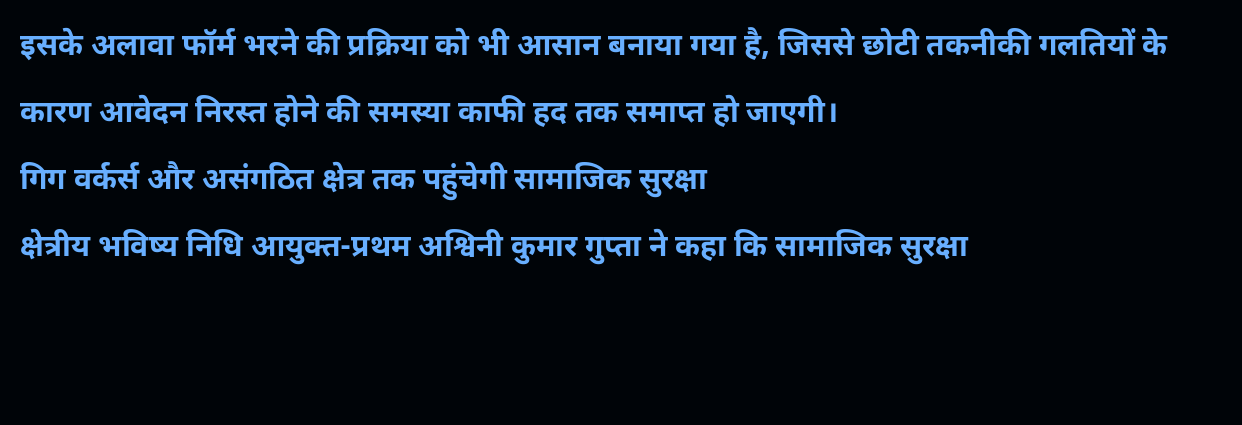इसके अलावा फॉर्म भरने की प्रक्रिया को भी आसान बनाया गया है, जिससे छोटी तकनीकी गलतियों के कारण आवेदन निरस्त होने की समस्या काफी हद तक समाप्त हो जाएगी।
गिग वर्कर्स और असंगठित क्षेत्र तक पहुंचेगी सामाजिक सुरक्षा
क्षेत्रीय भविष्य निधि आयुक्त-प्रथम अश्विनी कुमार गुप्ता ने कहा कि सामाजिक सुरक्षा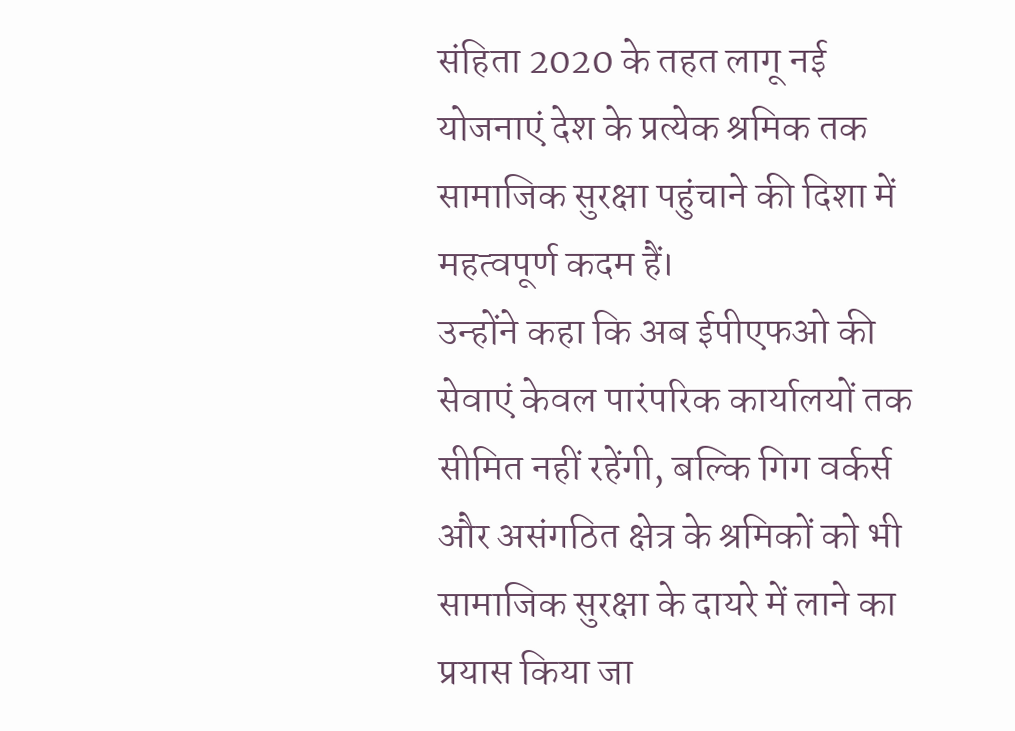संहिता 2020 के तहत लागू नई योजनाएं देश के प्रत्येक श्रमिक तक सामाजिक सुरक्षा पहुंचाने की दिशा में महत्वपूर्ण कदम हैं।
उन्होंने कहा कि अब ईपीएफओ की सेवाएं केवल पारंपरिक कार्यालयों तक सीमित नहीं रहेंगी, बल्कि गिग वर्कर्स और असंगठित क्षेत्र के श्रमिकों को भी सामाजिक सुरक्षा के दायरे में लाने का प्रयास किया जा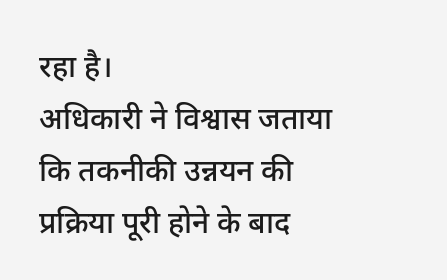रहा है।
अधिकारी ने विश्वास जताया कि तकनीकी उन्नयन की प्रक्रिया पूरी होने के बाद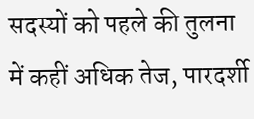सदस्यों को पहले की तुलना में कहीं अधिक तेज, पारदर्शी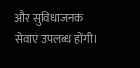और सुविधाजनक सेवाएं उपलब्ध होंगी।